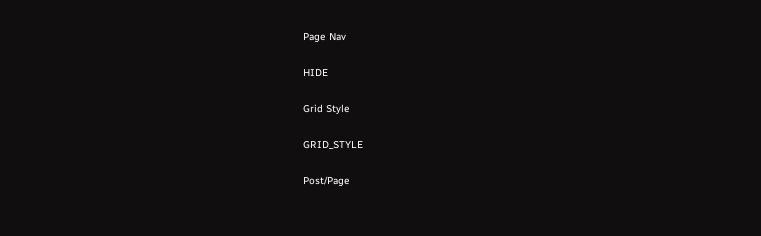Page Nav

HIDE

Grid Style

GRID_STYLE

Post/Page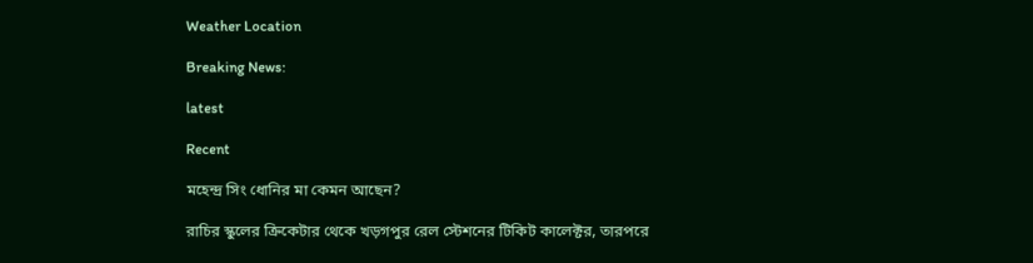Weather Location

Breaking News:

latest

Recent

মহেন্দ্র সিং ধোনির মা কেমন আছেন?

রাচির স্কুলের ক্রিকেটার থেকে খড়গপুর রেল স্টেশনের টিকিট কালেক্টর, তারপরে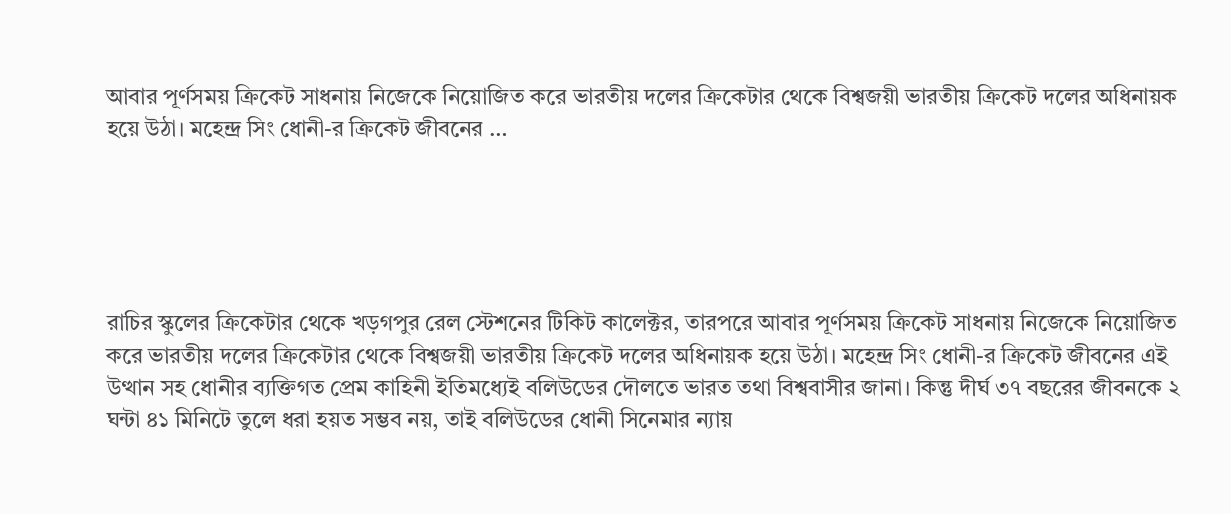আবার পূর্ণসময় ক্রিকেট সাধনায় নিজেকে নিয়োজিত করে ভারতীয় দলের ক্রিকেটার থেকে বিশ্বজয়ী ভারতীয় ক্রিকেট দলের অধিনায়ক হয়ে উঠা। মহেন্দ্র সিং ধোনী-র ক্রিকেট জীবনের …





রাচির স্কুলের ক্রিকেটার থেকে খড়গপুর রেল স্টেশনের টিকিট কালেক্টর, তারপরে আবার পূর্ণসময় ক্রিকেট সাধনায় নিজেকে নিয়োজিত করে ভারতীয় দলের ক্রিকেটার থেকে বিশ্বজয়ী ভারতীয় ক্রিকেট দলের অধিনায়ক হয়ে উঠা। মহেন্দ্র সিং ধোনী-র ক্রিকেট জীবনের এই উত্থান সহ ধোনীর ব্যক্তিগত প্রেম কাহিনী ইতিমধ্যেই বলিউডের দৌলতে ভারত তথা বিশ্ববাসীর জানা। কিন্তু দীর্ঘ ৩৭ বছরের জীবনকে ২ ঘন্টা ৪১ মিনিটে তুলে ধরা হয়ত সম্ভব নয়, তাই বলিউডের ধোনী সিনেমার ন্যায়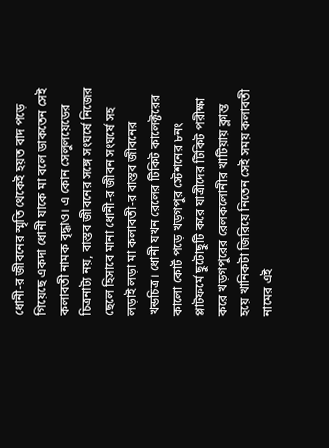ধোনী-র জীবনের স্মৃতি থেকেই হয়ত বাদ পড়ে গিয়েছে একদা ধোনী যাকে মা বলে ডাকতেন সেই কলাবতী নামক বৃদ্ধাও। এ কোন সেলুলয়েডের চিত্রনাট্য নয়, বাস্তব জীবনের সঙ্গে সংঘর্ষে নিজের ছেলে হিসাবে মানা ধোনী-র জীবন সংঘর্ষে সহ লড়াই লড়া মা কলাবতী-র বাস্তব জীবনের খন্ডচিত্র। ধোনী যখন রেলের টিকিট কালেক্টরের কালো কোর্ট পড়ে খড়গপুর স্টেশনের ৮নং প্লাটফর্মে ছুটোছুটি করে যাত্রীদের টিকিট পরীক্ষা করে খড়গপুরের রেলকলোনীর খাটিয়ায় ক্লান্ত হয়ে খানিকটা জিরিয়ে নিতেন সেই সময় কলাবতী নামের এই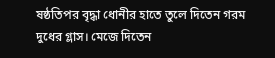ষষ্ঠতিপর বৃদ্ধা ধোনীর হাতে তুলে দিতেন গরম দুধের গ্লাস। মেজে দিতেন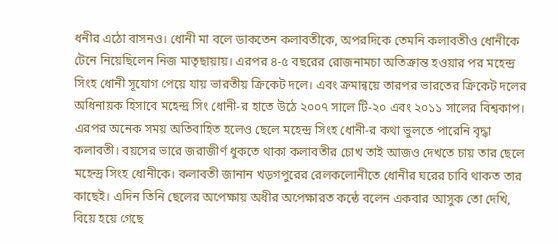ধনীর এঠো বাসনও। ধোনী মা বলে ডাকতেন কলাবতীকে, অপরদিকে তেমনি কলাবতীও ধোনীকে টেনে নিয়েছিলেন নিজ মাতৃছায়ায়। এরপর ৪-৫ বছরের রোজনামচা অতিক্রান্ত হওয়ার পর মহেন্দ্র সিংহ ধোনী সূযোগ পেয়ে যায় ভারতীয় ক্রিকেট দলে। এবং ক্রমান্বয়ে তারপর ভারতের ক্রিকেট দলের অধিনায়ক হিসাবে মহেন্দ্র সিং ধোনী-র হাতে উঠে ২০০৭ সালে টি-২০ এবং ২০১১ সালের বিশ্বকাপ।
এরপর অনেক সময় অতিবাহিত হলেও ছেলে মহেন্দ্র সিংহ ধোনী-র কথা ভুলতে পারেনি বৃদ্ধা কলাবতী। বয়সের ভারে জরাজীর্ণ ধুকতে থাকা কলাবতীর চোখ তাই আজও দেখতে চায় তার ছেলে মহেন্দ্র সিংহ ধোনীকে। কলাবতী জানান খড়গপুরের রেলকলোনীতে ধোনীর ঘরের চাবি থাকত তার কাছেই। এদিন তিনি ছেলের অপেক্ষায় অধীর অপেক্ষারত কন্ঠে বলেন একবার আসুক তো দেখি, বিয়ে হয়ে গেছে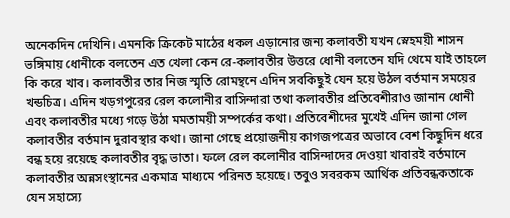অনেকদিন দেখিনি। এমনকি ক্রিকেট মাঠের ধকল এড়ানোর জন্য কলাবতী যখন স্নেহময়ী শাসন ভঙ্গিমায় ধোনীকে বলতেন এত খেলা কেন রে-কলাবতীর উত্তরে ধোনী বলতেন যদি থেমে যাই তাহলে কি করে খাব। কলাবতীর তার নিজ স্মৃতি রোমন্থনে এদিন সবকিছুই যেন হয়ে উঠল বর্তমান সময়ের খন্ডচিত্র। এদিন খড়গপুরের রেল কলোনীর বাসিন্দারা তথা কলাবতীর প্রতিবেশীরাও জানান ধোনী এবং কলাবতীর মধ্যে গড়ে উঠা মমতাময়ী সম্পর্কের কথা। প্রতিবেশীদের মুখেই এদিন জানা গেল কলাবতীর বর্তমান দুরাবস্থার কথা। জানা গেছে প্রয়োজনীয় কাগজপত্রের অভাবে বেশ কিছুদিন ধরে বন্ধ হয়ে রয়েছে কলাবতীর বৃদ্ধ ভাতা। ফলে রেল কলোনীর বাসিন্দাদের দেওয়া খাবারই বর্তমানে কলাবতীর অন্নসংস্থানের একমাত্র মাধ্যমে পরিনত হয়েছে। তবুও সবরকম আর্থিক প্রতিবন্ধকতাকে যেন সহাস্যে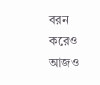বরন করেও আজও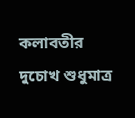কলাবতীর দুচোখ শুধুমাত্র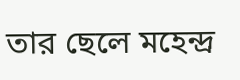তার ছেলে মহেন্দ্র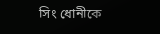সিং ধোনীকে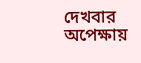দেখবার অপেক্ষায়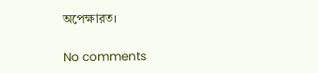অপেক্ষারত।

No comments